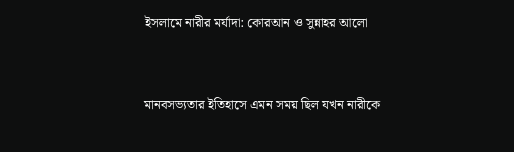ইসলামে নারীর মর্যাদা: কোরআন ও সুন্নাহর আলো


মানবসভ্যতার ইতিহাসে এমন সময় ছিল যখন নারীকে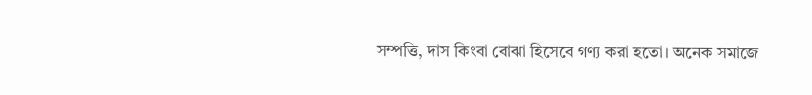সম্পত্তি, দাস কিংবা বোঝা হিসেবে গণ্য করা হতো। অনেক সমাজে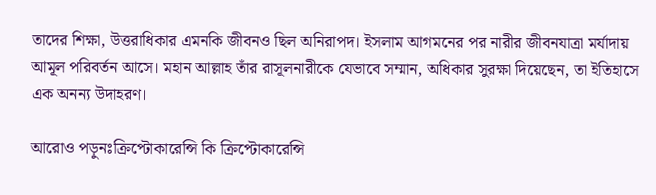তাদের শিক্ষা, উত্তরাধিকার এমনকি জীবনও ছিল অনিরাপদ। ইসলাম আগমনের পর নারীর জীবনযাত্রা মর্যাদায় আমূল পরিবর্তন আসে। মহান আল্লাহ তাঁর রাসূলনারীকে যেভাবে সম্মান, অধিকার সুরক্ষা দিয়েছেন, তা ইতিহাসে এক অনন্য উদাহরণ।

আরোও পড়ুনঃক্রিপ্টোকারেন্সি কি ক্রিপ্টোকারেন্সি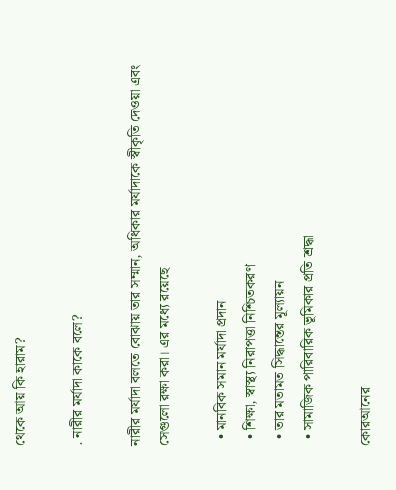থেকে আয় কি হারাম?

. নারীর মর্যাদা কাকে বলে?

নারীর মর্যাদা বলতে বোঝায় তার সম্মান, অধিকার মর্যাদাকে স্বীকৃতি দেওয়া এবং সেগুলো রক্ষা করা। এর মধ্যে রয়েছে

  • মানবিক সমান মর্যাদা প্রদান
  • শিক্ষা, স্বাস্থ্য নিরাপত্তা নিশ্চিতকরণ
  • তার মতামত সিদ্ধান্তের মূল্যায়ন
  • সামাজিক পারিবারিক ভূমিকার প্রতি শ্রদ্ধা

কোরআনের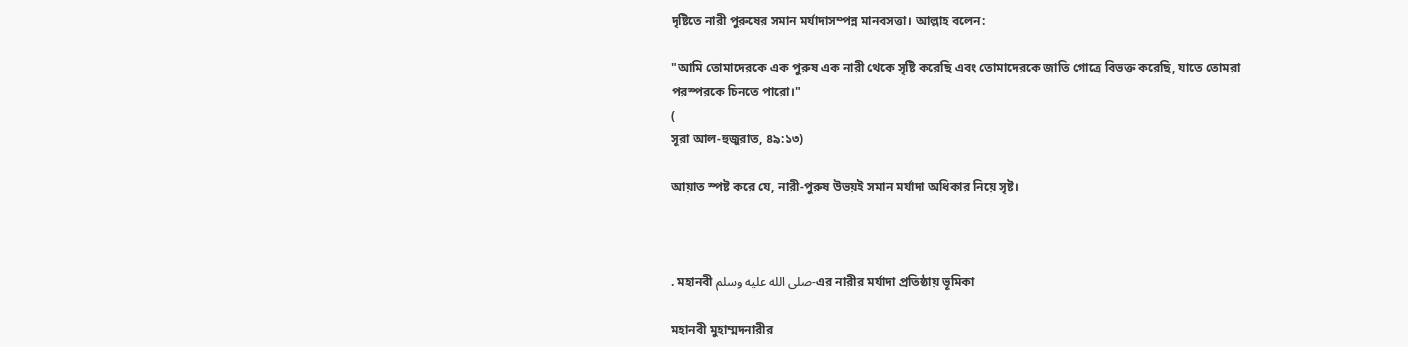দৃষ্টিতে নারী পুরুষের সমান মর্যাদাসম্পন্ন মানবসত্তা। আল্লাহ বলেন:

"আমি তোমাদেরকে এক পুরুষ এক নারী থেকে সৃষ্টি করেছি এবং তোমাদেরকে জাতি গোত্রে বিভক্ত করেছি, যাতে তোমরা পরস্পরকে চিনতে পারো।"
(
সূরা আল-হুজুরাত, ৪৯:১৩)

আয়াত স্পষ্ট করে যে, নারী-পুরুষ উভয়ই সমান মর্যাদা অধিকার নিয়ে সৃষ্ট।



. মহানবী صلى الله عليه وسلم-এর নারীর মর্যাদা প্রতিষ্ঠায় ভূমিকা

মহানবী মুহাম্মদনারীর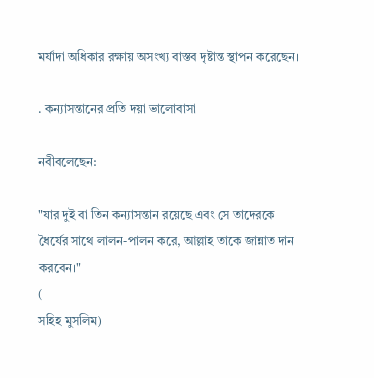মর্যাদা অধিকার রক্ষায় অসংখ্য বাস্তব দৃষ্টান্ত স্থাপন করেছেন।

. কন্যাসন্তানের প্রতি দয়া ভালোবাসা

নবীবলেছেন:

"যার দুই বা তিন কন্যাসন্তান রয়েছে এবং সে তাদেরকে ধৈর্যের সাথে লালন-পালন করে, আল্লাহ তাকে জান্নাত দান করবেন।"
(
সহিহ মুসলিম)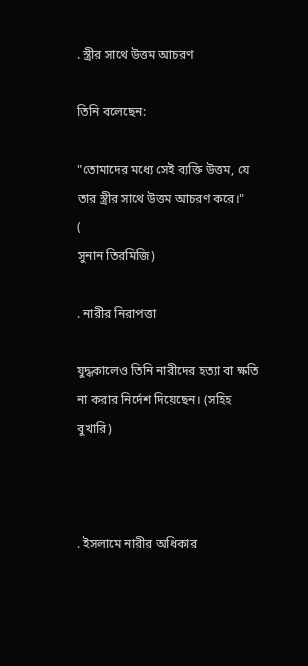. স্ত্রীর সাথে উত্তম আচরণ

তিনি বলেছেন:

"তোমাদের মধ্যে সেই ব্যক্তি উত্তম, যে তার স্ত্রীর সাথে উত্তম আচরণ করে।"
(
সুনান তিরমিজি)

. নারীর নিরাপত্তা

যুদ্ধকালেও তিনি নারীদের হত্যা বা ক্ষতি না করার নির্দেশ দিয়েছেন। (সহিহ বুখারি)



. ইসলামে নারীর অধিকার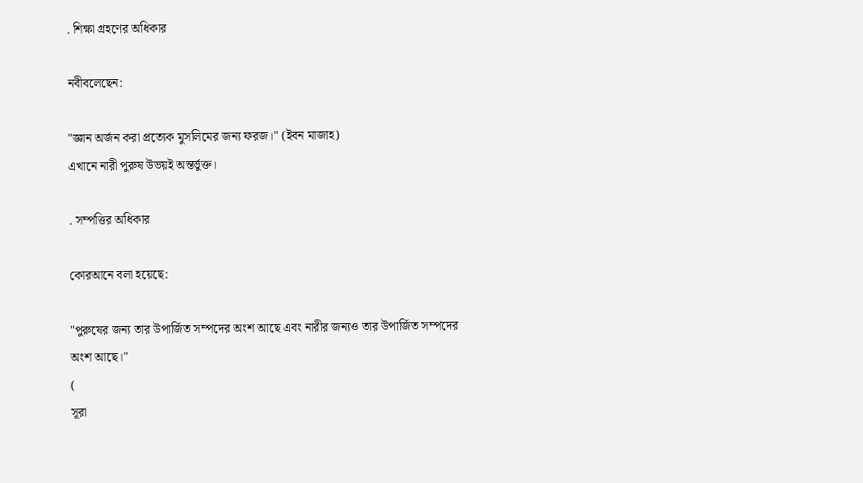. শিক্ষা গ্রহণের অধিকার

নবীবলেছেন:

"জ্ঞান অর্জন করা প্রত্যেক মুসলিমের জন্য ফরজ।" (ইবন মাজাহ)
এখানে নারী পুরুষ উভয়ই অন্তর্ভুক্ত।

. সম্পত্তির অধিকার

কোরআনে বলা হয়েছে:

"পুরুষের জন্য তার উপার্জিত সম্পদের অংশ আছে এবং নারীর জন্যও তার উপার্জিত সম্পদের অংশ আছে।"
(
সূরা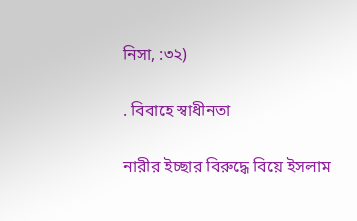নিসা, :৩২)

. বিবাহে স্বাধীনতা

নারীর ইচ্ছার বিরুদ্ধে বিয়ে ইসলাম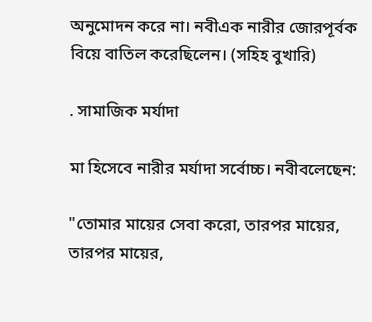অনুমোদন করে না। নবীএক নারীর জোরপূর্বক বিয়ে বাতিল করেছিলেন। (সহিহ বুখারি)

. সামাজিক মর্যাদা

মা হিসেবে নারীর মর্যাদা সর্বোচ্চ। নবীবলেছেন:

"তোমার মায়ের সেবা করো, তারপর মায়ের, তারপর মায়ের,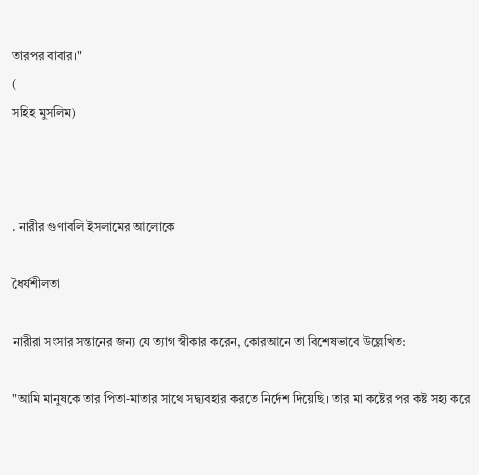তারপর বাবার।"
(
সহিহ মুসলিম)



. নারীর গুণাবলি ইসলামের আলোকে

ধৈর্যশীলতা

নারীরা সংসার সন্তানের জন্য যে ত্যাগ স্বীকার করেন, কোরআনে তা বিশেষভাবে উল্লেখিত:

"আমি মানুষকে তার পিতা-মাতার সাথে সদ্ব্যবহার করতে নির্দেশ দিয়েছি। তার মা কষ্টের পর কষ্ট সহ্য করে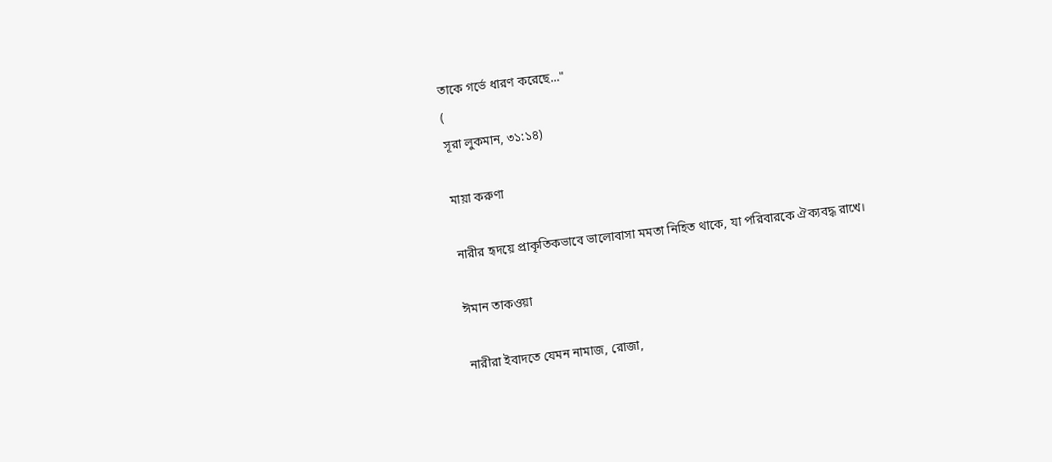তাকে গর্ভে ধারণ করেছে..."
(
সূরা লুকমান, ৩১:১৪)

মায়া করুণা

নারীর হৃদয়ে প্রাকৃতিকভাবে ভালোবাসা মমতা নিহিত থাকে, যা পরিবারকে ঐক্যবদ্ধ রাখে।

ঈমান তাকওয়া

নারীরা ইবাদতে যেমন নামাজ, রোজা,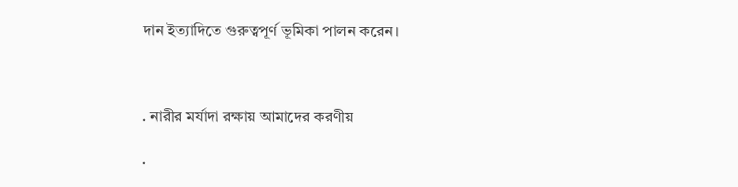দান ইত্যাদিতে গুরুত্বপূর্ণ ভূমিকা পালন করেন।



. নারীর মর্যাদা রক্ষায় আমাদের করণীয়

.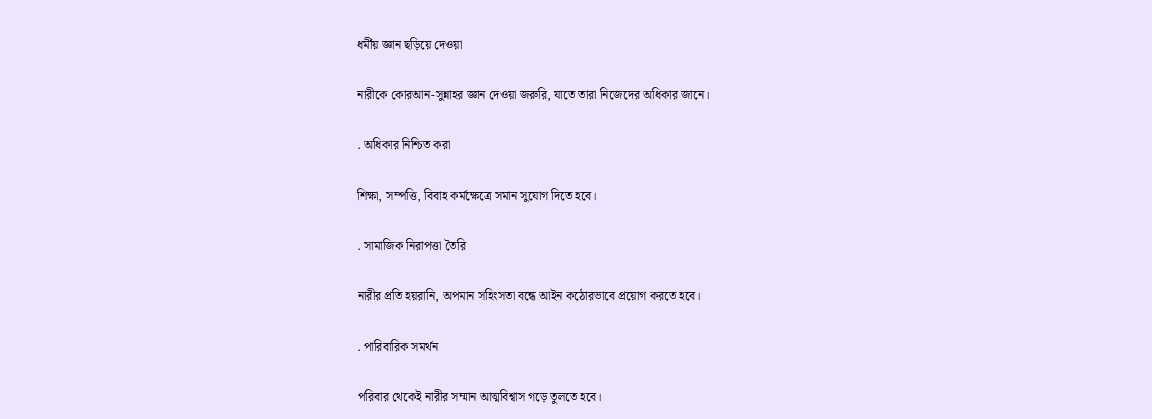ধর্মীয় জ্ঞান ছড়িয়ে দেওয়া

নারীকে কোরআন-সুন্নাহর জ্ঞান দেওয়া জরুরি, যাতে তারা নিজেদের অধিকার জানে।

. অধিকার নিশ্চিত করা

শিক্ষা, সম্পত্তি, বিবাহ কর্মক্ষেত্রে সমান সুযোগ দিতে হবে।

. সামাজিক নিরাপত্তা তৈরি

নারীর প্রতি হয়রানি, অপমান সহিংসতা বন্ধে আইন কঠোরভাবে প্রয়োগ করতে হবে।

. পারিবারিক সমর্থন

পরিবার থেকেই নারীর সম্মান আত্মবিশ্বাস গড়ে তুলতে হবে।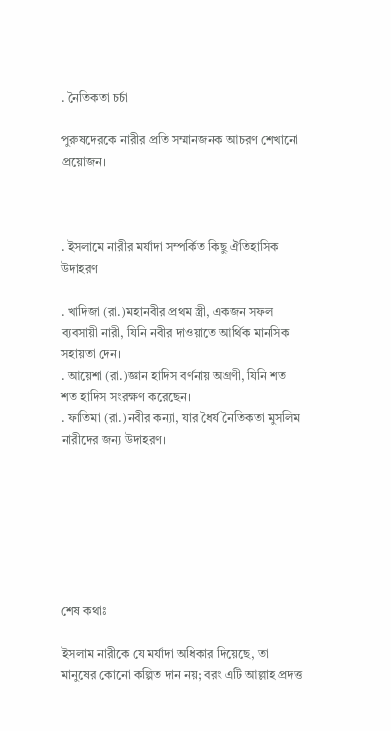. নৈতিকতা চর্চা

পুরুষদেরকে নারীর প্রতি সম্মানজনক আচরণ শেখানো প্রয়োজন।



. ইসলামে নারীর মর্যাদা সম্পর্কিত কিছু ঐতিহাসিক উদাহরণ

. খাদিজা (রা.)মহানবীর প্রথম স্ত্রী, একজন সফল ব্যবসায়ী নারী, যিনি নবীর দাওয়াতে আর্থিক মানসিক সহায়তা দেন।
. আয়েশা (রা.)জ্ঞান হাদিস বর্ণনায় অগ্রণী, যিনি শত শত হাদিস সংরক্ষণ করেছেন।
. ফাতিমা (রা.)নবীর কন্যা, যার ধৈর্য নৈতিকতা মুসলিম নারীদের জন্য উদাহরণ।







শেষ কথাঃ

ইসলাম নারীকে যে মর্যাদা অধিকার দিয়েছে, তা মানুষের কোনো কল্পিত দান নয়; বরং এটি আল্লাহ প্রদত্ত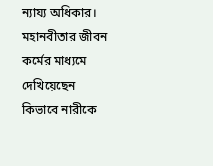ন্যায্য অধিকার। মহানবীতার জীবন কর্মের মাধ্যমে দেখিয়েছেন কিভাবে নারীকে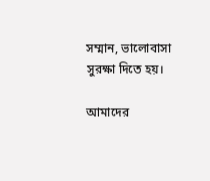সম্মান, ভালোবাসা সুরক্ষা দিতে হয়।

আমাদের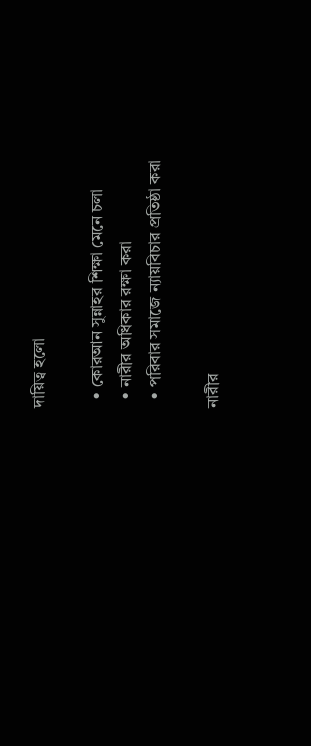দায়িত্ব হলো

  • কোরআন সুন্নাহর শিক্ষা মেনে চলা
  • নারীর অধিকার রক্ষা করা
  • পরিবার সমাজে ন্যায়বিচার প্রতিষ্ঠা করা

নারীর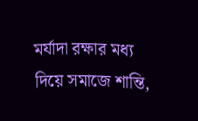মর্যাদা রক্ষার মধ্য দিয়ে সমাজে শান্তি,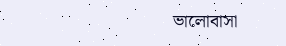ভালোবাসা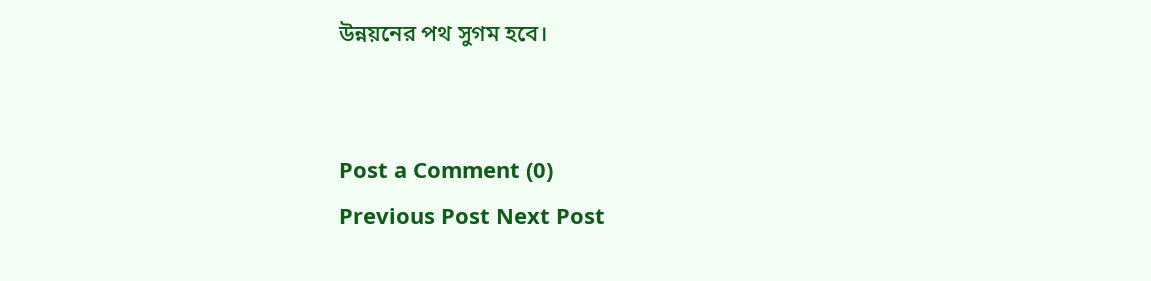উন্নয়নের পথ সুগম হবে।


Post a Comment (0)
Previous Post Next Post